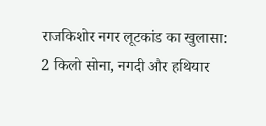राजकिशोर नगर लूटकांड का खुलासा: 2 किलो सोना, नगदी और हथियार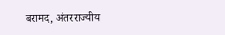बरामद, अंतरराज्यीय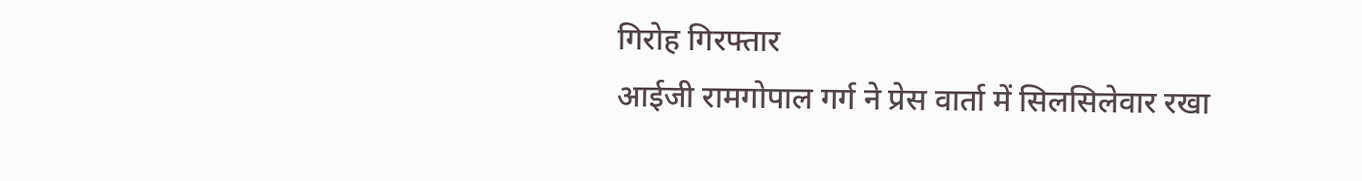गिरोह गिरफ्तार
आईजी रामगोपाल गर्ग ने प्रेस वार्ता में सिलसिलेवार रखा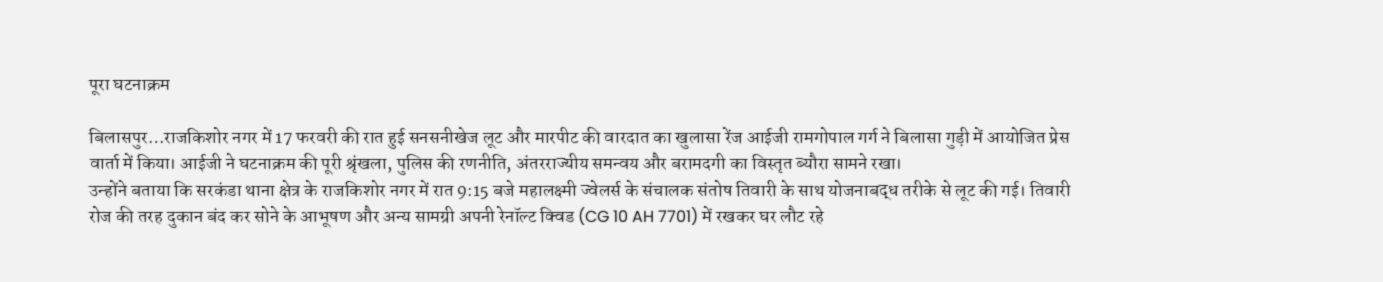पूरा घटनाक्रम

बिलासपुर…राजकिशोर नगर में 17 फरवरी की रात हुई सनसनीखेज लूट और मारपीट की वारदात का खुलासा रेंज आईजी रामगोपाल गर्ग ने बिलासा गुड़ी में आयोजित प्रेस वार्ता में किया। आईजी ने घटनाक्रम की पूरी श्रृंखला, पुलिस की रणनीति, अंतरराज्यीय समन्वय और बरामदगी का विस्तृत ब्यौरा सामने रखा।
उन्होंने बताया कि सरकंडा थाना क्षेत्र के राजकिशोर नगर में रात 9:15 बजे महालक्ष्मी ज्वेलर्स के संचालक संतोष तिवारी के साथ योजनाबद्ध तरीके से लूट की गई। तिवारी रोज की तरह दुकान बंद कर सोने के आभूषण और अन्य सामग्री अपनी रेनॉल्ट क्विड (CG 10 AH 7701) में रखकर घर लौट रहे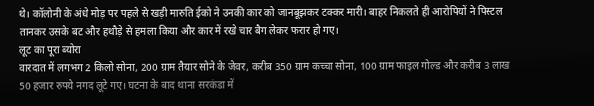थे। कॉलोनी के अंधे मोड़ पर पहले से खड़ी मारुति ईको ने उनकी कार को जानबूझकर टक्कर मारी। बाहर निकलते ही आरोपियों ने पिस्टल तानकर उसके बट और हथौड़े से हमला किया और कार में रखे चार बैग लेकर फरार हो गए।
लूट का पूरा ब्योरा
वारदात में लगभग 2 किलो सोना, 200 ग्राम तैयार सोने के जेवर, करीब 350 ग्राम कच्चा सोना, 100 ग्राम फाइल गोल्ड और करीब 3 लाख 50 हजार रुपये नगद लूटे गए। घटना के बाद थाना सरकंडा में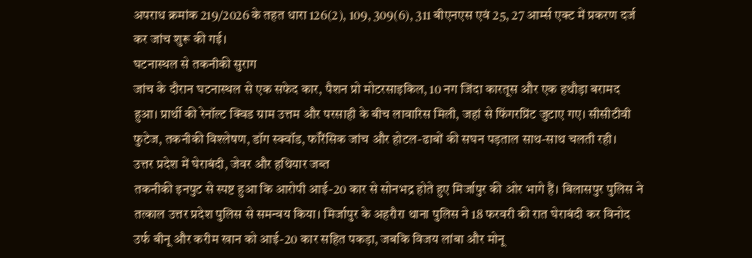अपराध क्रमांक 219/2026 के तहत धारा 126(2), 109, 309(6), 311 बीएनएस एवं 25, 27 आर्म्स एक्ट में प्रकरण दर्ज कर जांच शुरू की गई।
घटनास्थल से तकनीकी सुराग
जांच के दौरान घटनास्थल से एक सफेद कार, पैशन प्रो मोटरसाइकिल, 10 नग जिंदा कारतूस और एक हथौड़ा बरामद हुआ। प्रार्थी की रेनॉल्ट क्विड ग्राम उत्तम और परसाही के बीच लावारिस मिली, जहां से फिंगरप्रिंट जुटाए गए। सीसीटीवी फुटेज, तकनीकी विश्लेषण, डॉग स्क्वॉड, फॉरेंसिक जांच और होटल-ढाबों की सघन पड़ताल साथ-साथ चलती रही।
उत्तर प्रदेश में घेराबंदी, जेवर और हथियार जब्त
तकनीकी इनपुट से स्पष्ट हुआ कि आरोपी आई-20 कार से सोनभद्र होते हुए मिर्जापुर की ओर भागे हैं। बिलासपुर पुलिस ने तत्काल उत्तर प्रदेश पुलिस से समन्वय किया। मिर्जापुर के अहरौरा थाना पुलिस ने 18 फरवरी की रात घेराबंदी कर विनोद उर्फ बीनू और करीम खान को आई-20 कार सहित पकड़ा, जबकि विजय लांबा और मोनू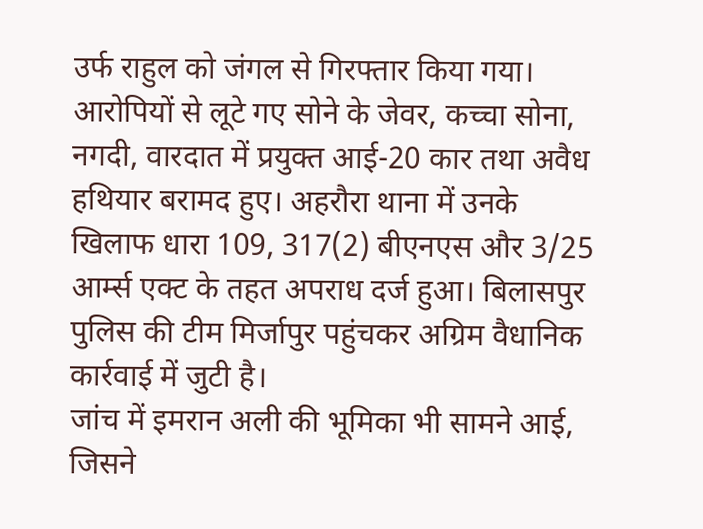उर्फ राहुल को जंगल से गिरफ्तार किया गया।
आरोपियों से लूटे गए सोने के जेवर, कच्चा सोना, नगदी, वारदात में प्रयुक्त आई-20 कार तथा अवैध हथियार बरामद हुए। अहरौरा थाना में उनके खिलाफ धारा 109, 317(2) बीएनएस और 3/25 आर्म्स एक्ट के तहत अपराध दर्ज हुआ। बिलासपुर पुलिस की टीम मिर्जापुर पहुंचकर अग्रिम वैधानिक कार्रवाई में जुटी है।
जांच में इमरान अली की भूमिका भी सामने आई, जिसने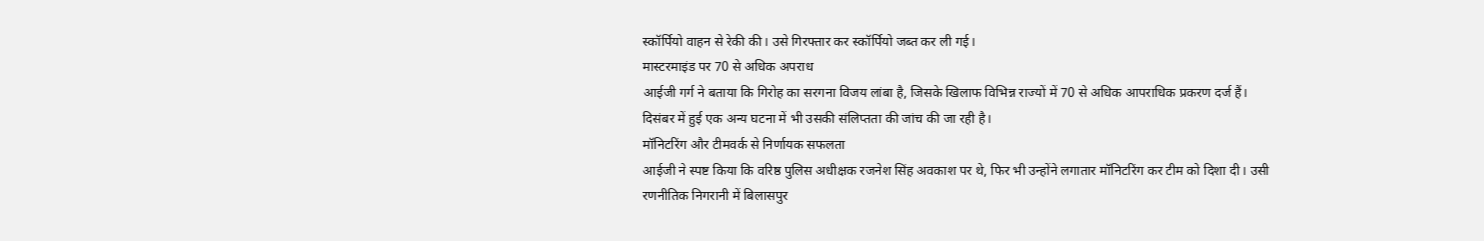स्कॉर्पियो वाहन से रेकी की। उसे गिरफ्तार कर स्कॉर्पियो जब्त कर ली गई।
मास्टरमाइंड पर 70 से अधिक अपराध
आईजी गर्ग ने बताया कि गिरोह का सरगना विजय लांबा है, जिसके खिलाफ विभिन्न राज्यों में 70 से अधिक आपराधिक प्रकरण दर्ज हैं। दिसंबर में हुई एक अन्य घटना में भी उसकी संलिप्तता की जांच की जा रही है।
मॉनिटरिंग और टीमवर्क से निर्णायक सफलता
आईजी ने स्पष्ट किया कि वरिष्ठ पुलिस अधीक्षक रजनेश सिंह अवकाश पर थे, फिर भी उन्होंने लगातार मॉनिटरिंग कर टीम को दिशा दी। उसी रणनीतिक निगरानी में बिलासपुर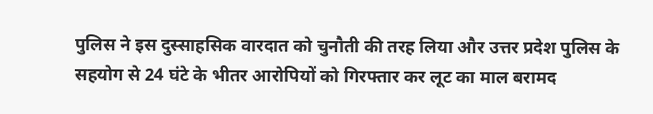पुलिस ने इस दुस्साहसिक वारदात को चुनौती की तरह लिया और उत्तर प्रदेश पुलिस के सहयोग से 24 घंटे के भीतर आरोपियों को गिरफ्तार कर लूट का माल बरामद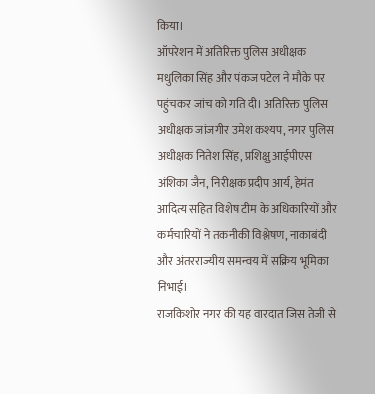किया।
ऑपरेशन में अतिरिक्त पुलिस अधीक्षक मधुलिका सिंह और पंकज पटेल ने मौके पर पहुंचकर जांच को गति दी। अतिरिक्त पुलिस अधीक्षक जांजगीर उमेश कश्यप, नगर पुलिस अधीक्षक नितेश सिंह, प्रशिक्षु आईपीएस अंशिका जैन, निरीक्षक प्रदीप आर्य, हेमंत आदित्य सहित विशेष टीम के अधिकारियों और कर्मचारियों ने तकनीकी विश्लेषण, नाकाबंदी और अंतरराज्यीय समन्वय में सक्रिय भूमिका निभाई।
राजकिशोर नगर की यह वारदात जिस तेजी से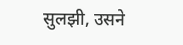सुलझी, उसने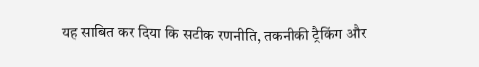यह साबित कर दिया कि सटीक रणनीति, तकनीकी ट्रैकिंग और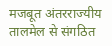मजबूत अंतरराज्यीय तालमेल से संगठित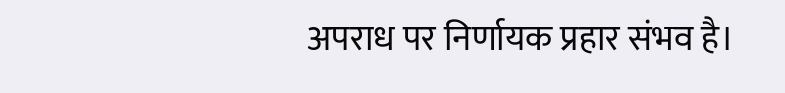अपराध पर निर्णायक प्रहार संभव है।